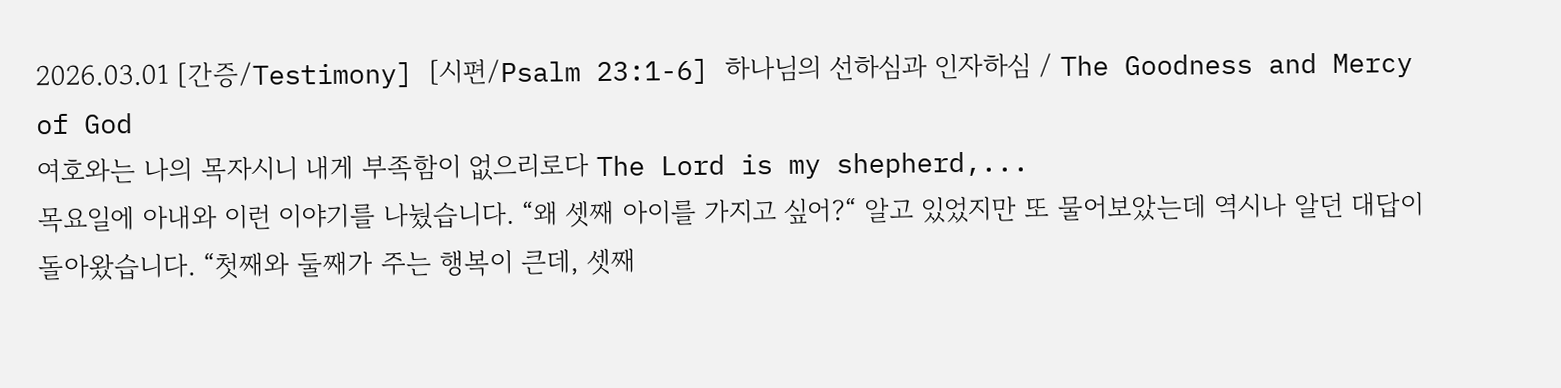2026.03.01 [간증/Testimony] [시편/Psalm 23:1-6] 하나님의 선하심과 인자하심 / The Goodness and Mercy of God
여호와는 나의 목자시니 내게 부족함이 없으리로다 The Lord is my shepherd,...
목요일에 아내와 이런 이야기를 나눴습니다. “왜 셋째 아이를 가지고 싶어?“ 알고 있었지만 또 물어보았는데 역시나 알던 대답이 돌아왔습니다. “첫째와 둘째가 주는 행복이 큰데, 셋째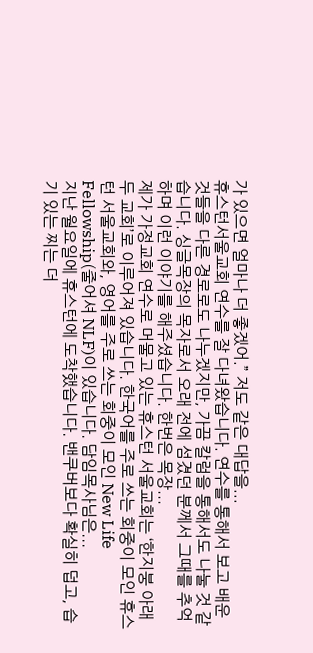가 있으면 얼마나 더 좋겠어.” 저도 같은 대답을...
휴스턴서울교회 연수를 잘 다녀왔습니다. 연수를 통해서 보고 배운 것들을 다른 경로로도 나누겠지만, 가끔 칼럼을 통해서도 나눌 것 같습니다. 싱글목장의 목자로서 오래 전에 섬겼던 분께서 그때를 추억하며 이런 이야기를 해주셨습니다. 한번은 목장...
제가 가정교회 연수로 머물고 있는 휴스턴 서울교회는 ‘한지붕 아래 두 교회’로 이루어져 있습니다. 한국어를 주로 쓰는 회중이 모인 휴스턴 서울교회와, 영어를 주로 쓰는 회중이 모인 New Life Fellowship(줄어셔 NLF)이 있습니다. 담임목사님은...
지난 월요일에 휴스턴에 도착했습니다. 밴쿠버보다 확실히 덥고, 습기 있는 찌는 더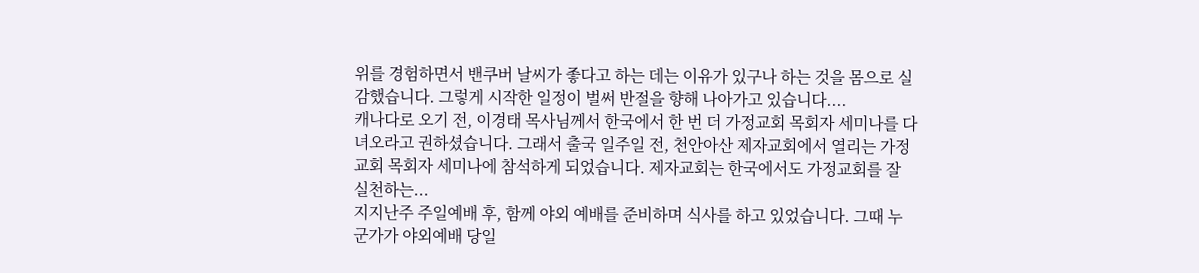위를 경험하면서 밴쿠버 날씨가 좋다고 하는 데는 이유가 있구나 하는 것을 몸으로 실감했습니다. 그렇게 시작한 일정이 벌써 반절을 향해 나아가고 있습니다....
캐나다로 오기 전, 이경태 목사님께서 한국에서 한 번 더 가정교회 목회자 세미나를 다녀오라고 권하셨습니다. 그래서 출국 일주일 전, 천안아산 제자교회에서 열리는 가정교회 목회자 세미나에 참석하게 되었습니다. 제자교회는 한국에서도 가정교회를 잘 실천하는...
지지난주 주일예배 후, 함께 야외 예배를 준비하며 식사를 하고 있었습니다. 그때 누군가가 야외예배 당일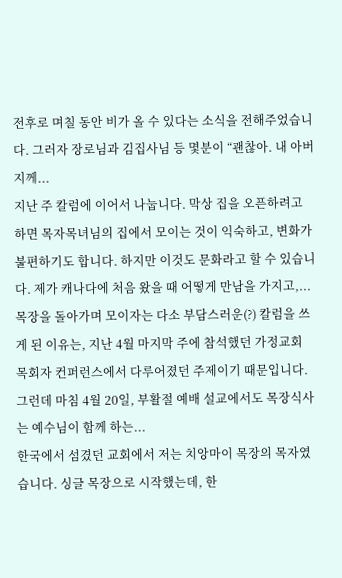전후로 며칠 동안 비가 올 수 있다는 소식을 전해주었습니다. 그러자 장로님과 김집사님 등 몇분이 “괜찮아. 내 아버지께...
지난 주 칼럼에 이어서 나눕니다. 막상 집을 오픈하려고 하면 목자목녀님의 집에서 모이는 것이 익숙하고, 변화가 불편하기도 합니다. 하지만 이것도 문화라고 할 수 있습니다. 제가 캐나다에 처음 왔을 때 어떻게 만남을 가지고,...
목장을 돌아가며 모이자는 다소 부담스러운(?) 칼럼을 쓰게 된 이유는, 지난 4월 마지막 주에 참석했던 가정교회 목회자 컨퍼런스에서 다루어졌던 주제이기 때문입니다. 그런데 마침 4월 20일, 부활절 예배 설교에서도 목장식사는 예수님이 함께 하는...
한국에서 섬겼던 교회에서 저는 치앙마이 목장의 목자였습니다. 싱글 목장으로 시작했는데, 한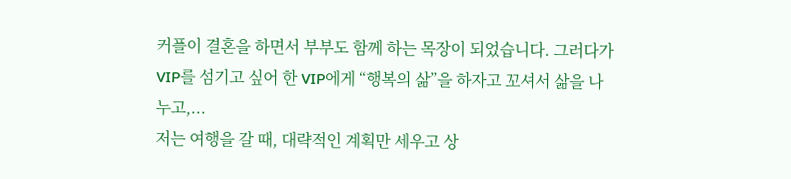커플이 결혼을 하면서 부부도 함께 하는 목장이 되었습니다. 그러다가 VIP를 섬기고 싶어 한 VIP에게 “행복의 삶”을 하자고 꼬셔서 삶을 나누고,...
저는 여행을 갈 때, 대략적인 계획만 세우고 상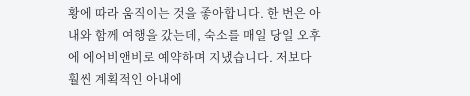황에 따라 움직이는 것을 좋아합니다. 한 번은 아내와 함께 여행을 갔는데, 숙소를 매일 당일 오후에 에어비앤비로 예약하며 지냈습니다. 저보다 훨씬 계획적인 아내에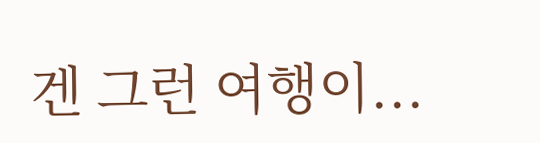겐 그런 여행이...